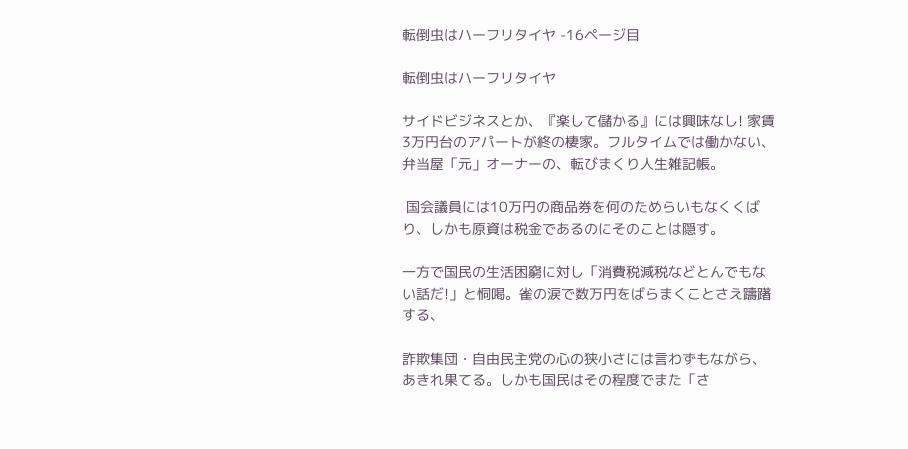転倒虫はハーフリタイヤ -16ページ目

転倒虫はハーフリタイヤ

サイドビジネスとか、『楽して儲かる』には興味なし! 家賃3万円台のアパートが終の棲家。フルタイムでは働かない、弁当屋「元」オーナーの、転びまくり人生雑記帳。

 国会議員には10万円の商品券を何のためらいもなくくばり、しかも原資は税金であるのにそのことは隠す。

一方で国民の生活困窮に対し「消費税減税などとんでもない話だ!」と恫喝。雀の涙で数万円をばらまくことさえ躊躇する、

詐欺集団・自由民主党の心の狭小さには言わずもながら、あきれ果てる。しかも国民はその程度でまた「さ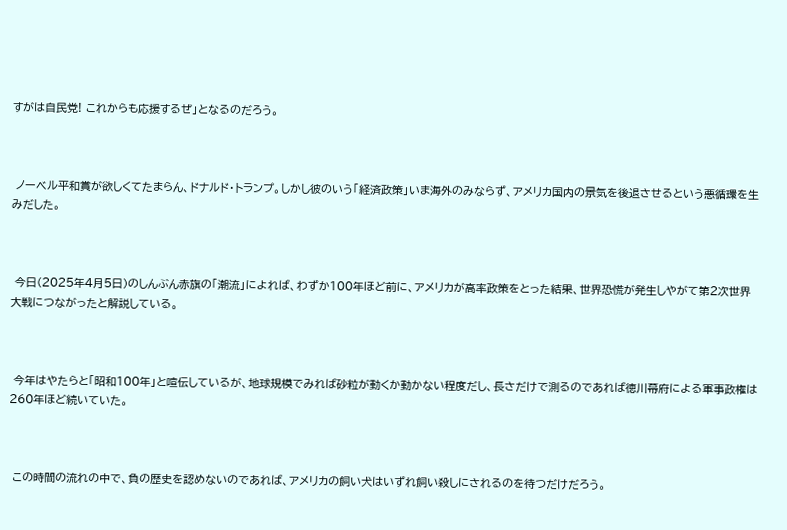すがは自民党! これからも応援するぜ」となるのだろう。



 ノーベル平和賞が欲しくてたまらん、ドナルド・トランプ。しかし彼のいう「経済政策」いま海外のみならず、アメリカ国内の景気を後退させるという悪循環を生みだした。



 今日(2025年4月5日)のしんぶん赤旗の「潮流」によれば、わずか100年ほど前に、アメリカが高率政策をとった結果、世界恐慌が発生しやがて第2次世界大戦につながったと解説している。



 今年はやたらと「昭和100年」と喧伝しているが、地球規模でみれば砂粒が動くか動かない程度だし、長さだけで測るのであれば徳川幕府による軍事政権は260年ほど続いていた。



 この時間の流れの中で、負の歴史を認めないのであれば、アメリカの飼い犬はいずれ飼い殺しにされるのを待つだけだろう。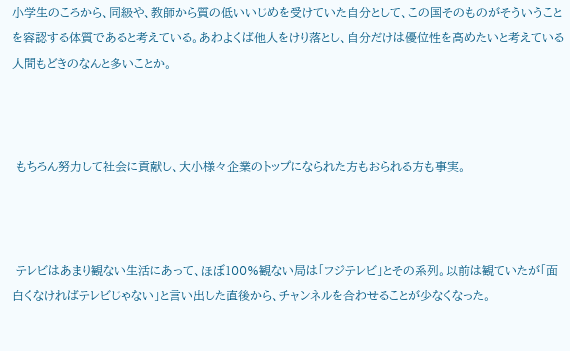小学生のころから、同級や、教師から質の低いいじめを受けていた自分として、この国そのものがそういうことを容認する体質であると考えている。あわよくば他人をけり落とし、自分だけは優位性を高めたいと考えている人間もどきのなんと多いことか。



 もちろん努力して社会に貢献し、大小様々企業のトップになられた方もおられる方も事実。



 テレビはあまり観ない生活にあって、ほぼ100%観ない局は「フジテレビ」とその系列。以前は観ていたが「面白くなければテレビじゃない」と言い出した直後から、チャンネルを合わせることが少なくなった。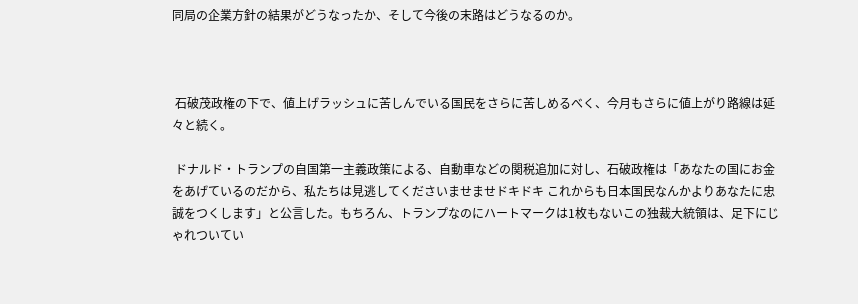同局の企業方針の結果がどうなったか、そして今後の末路はどうなるのか。



 石破茂政権の下で、値上げラッシュに苦しんでいる国民をさらに苦しめるべく、今月もさらに値上がり路線は延々と続く。

 ドナルド・トランプの自国第一主義政策による、自動車などの関税追加に対し、石破政権は「あなたの国にお金をあげているのだから、私たちは見逃してくださいませませドキドキ これからも日本国民なんかよりあなたに忠誠をつくします」と公言した。もちろん、トランプなのにハートマークは1枚もないこの独裁大統領は、足下にじゃれついてい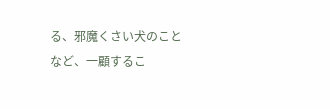る、邪魔くさい犬のことなど、一顧するこ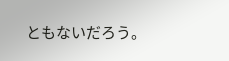ともないだろう。